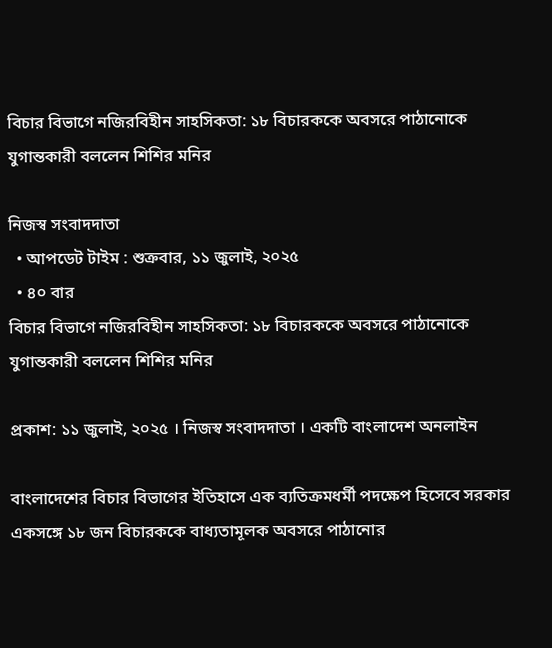বিচার বিভাগে নজিরবিহীন সাহসিকতা: ১৮ বিচারককে অবসরে পাঠানোকে যুগান্তকারী বললেন শিশির মনির

নিজস্ব সংবাদদাতা
  • আপডেট টাইম : শুক্রবার, ১১ জুলাই, ২০২৫
  • ৪০ বার
বিচার বিভাগে নজিরবিহীন সাহসিকতা: ১৮ বিচারককে অবসরে পাঠানোকে যুগান্তকারী বললেন শিশির মনির

প্রকাশ: ১১ জুলাই, ২০২৫ । নিজস্ব সংবাদদাতা । একটি বাংলাদেশ অনলাইন

বাংলাদেশের বিচার বিভাগের ইতিহাসে এক ব্যতিক্রমধর্মী পদক্ষেপ হিসেবে সরকার একসঙ্গে ১৮ জন বিচারককে বাধ্যতামূলক অবসরে পাঠানোর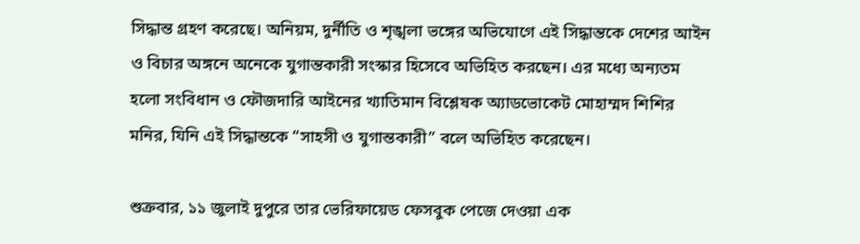সিদ্ধান্ত গ্রহণ করেছে। অনিয়ম, দুর্নীতি ও শৃঙ্খলা ভঙ্গের অভিযোগে এই সিদ্ধান্তকে দেশের আইন ও বিচার অঙ্গনে অনেকে যুগান্তকারী সংস্কার হিসেবে অভিহিত করছেন। এর মধ্যে অন্যতম হলো সংবিধান ও ফৌজদারি আইনের খ্যাতিমান বিশ্লেষক অ্যাডভোকেট মোহাম্মদ শিশির মনির, যিনি এই সিদ্ধান্তকে “সাহসী ও যুগান্তকারী” বলে অভিহিত করেছেন।

শুক্রবার, ১১ জুলাই দুপুরে তার ভেরিফায়েড ফেসবুক পেজে দেওয়া এক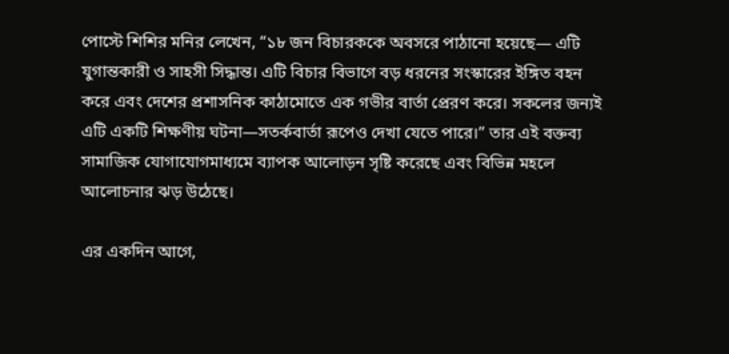পোস্টে শিশির মনির লেখেন, “১৮ জন বিচারককে অবসরে পাঠানো হয়েছে— এটি যুগান্তকারী ও সাহসী সিদ্ধান্ত। এটি বিচার বিভাগে বড় ধরনের সংস্কারের ইঙ্গিত বহন করে এবং দেশের প্রশাসনিক কাঠামোতে এক গভীর বার্তা প্রেরণ করে। সকলের জন্যই এটি একটি শিক্ষণীয় ঘটনা—সতর্কবার্তা রূপেও দেখা যেতে পারে।” তার এই বক্তব্য সামাজিক যোগাযোগমাধ্যমে ব্যাপক আলোড়ন সৃষ্টি করেছে এবং বিভিন্ন মহলে আলোচনার ঝড় উঠেছে।

এর একদিন আগে,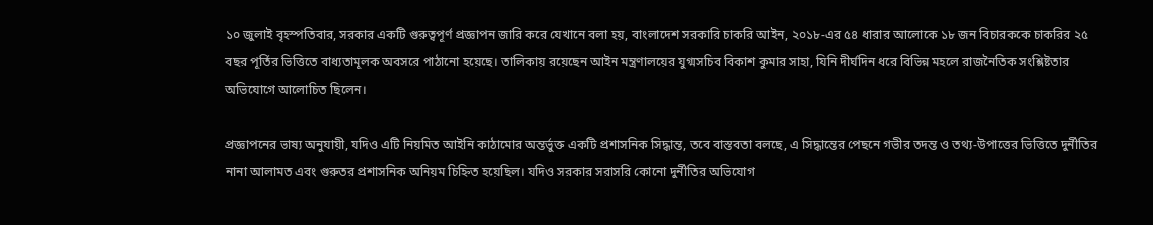১০ জুলাই বৃহস্পতিবার, সরকার একটি গুরুত্বপূর্ণ প্রজ্ঞাপন জারি করে যেখানে বলা হয়, বাংলাদেশ সরকারি চাকরি আইন, ২০১৮-এর ৫৪ ধারার আলোকে ১৮ জন বিচারককে চাকরির ২৫ বছর পূর্তির ভিত্তিতে বাধ্যতামূলক অবসরে পাঠানো হয়েছে। তালিকায় রয়েছেন আইন মন্ত্রণালয়ের যুগ্মসচিব বিকাশ কুমার সাহা, যিনি দীর্ঘদিন ধরে বিভিন্ন মহলে রাজনৈতিক সংশ্লিষ্টতার অভিযোগে আলোচিত ছিলেন।

প্রজ্ঞাপনের ভাষ্য অনুযায়ী, যদিও এটি নিয়মিত আইনি কাঠামোর অন্তর্ভুক্ত একটি প্রশাসনিক সিদ্ধান্ত, তবে বাস্তবতা বলছে, এ সিদ্ধান্তের পেছনে গভীর তদন্ত ও তথ্য-উপাত্তের ভিত্তিতে দুর্নীতির নানা আলামত এবং গুরুতর প্রশাসনিক অনিয়ম চিহ্নিত হয়েছিল। যদিও সরকার সরাসরি কোনো দুর্নীতির অভিযোগ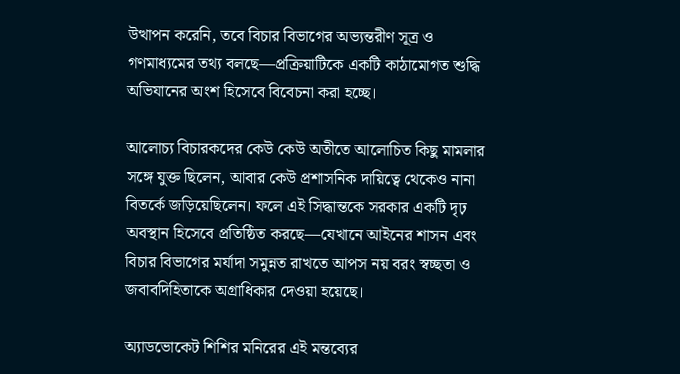উত্থাপন করেনি, তবে বিচার বিভাগের অভ্যন্তরীণ সূত্র ও গণমাধ্যমের তথ্য বলছে—প্রক্রিয়াটিকে একটি কাঠামোগত শুদ্ধি অভিযানের অংশ হিসেবে বিবেচনা করা হচ্ছে।

আলোচ্য বিচারকদের কেউ কেউ অতীতে আলোচিত কিছু মামলার সঙ্গে যুক্ত ছিলেন, আবার কেউ প্রশাসনিক দায়িত্বে থেকেও নানা বিতর্কে জড়িয়েছিলেন। ফলে এই সিদ্ধান্তকে সরকার একটি দৃঢ় অবস্থান হিসেবে প্রতিষ্ঠিত করছে—যেখানে আইনের শাসন এবং বিচার বিভাগের মর্যাদা সমুন্নত রাখতে আপস নয় বরং স্বচ্ছতা ও জবাবদিহিতাকে অগ্রাধিকার দেওয়া হয়েছে।

অ্যাডভোকেট শিশির মনিরের এই মন্তব্যের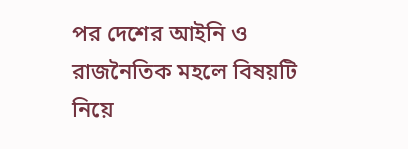পর দেশের আইনি ও রাজনৈতিক মহলে বিষয়টি নিয়ে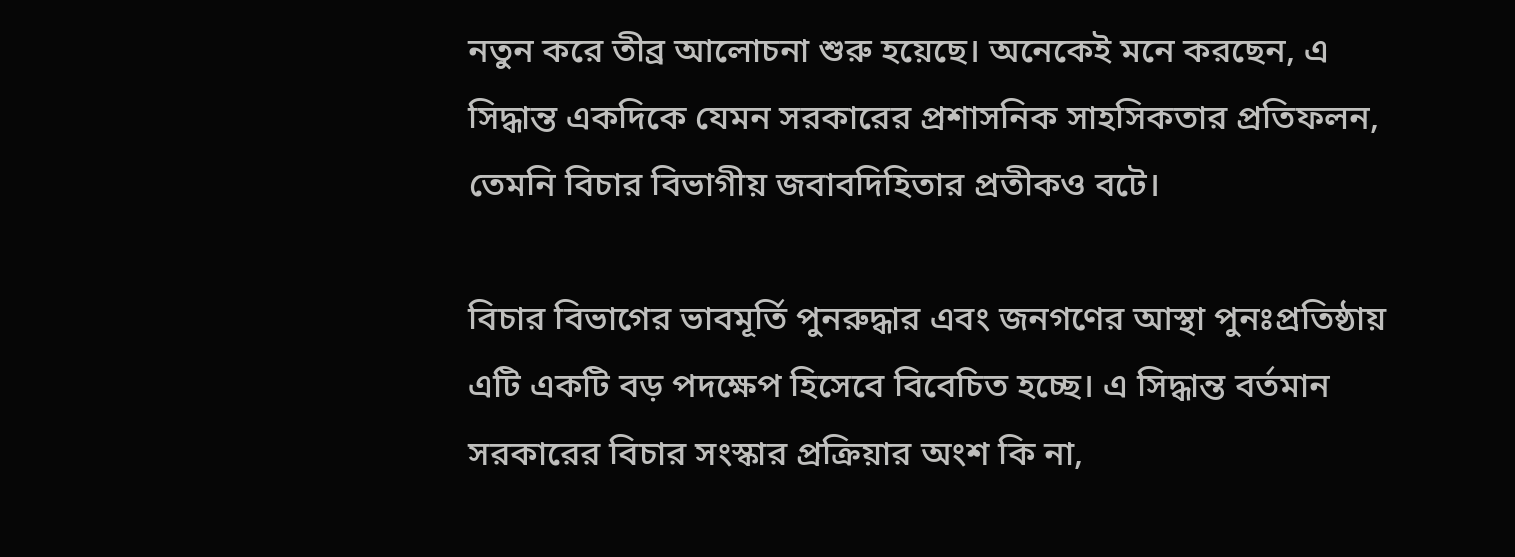নতুন করে তীব্র আলোচনা শুরু হয়েছে। অনেকেই মনে করছেন, এ সিদ্ধান্ত একদিকে যেমন সরকারের প্রশাসনিক সাহসিকতার প্রতিফলন, তেমনি বিচার বিভাগীয় জবাবদিহিতার প্রতীকও বটে।

বিচার বিভাগের ভাবমূর্তি পুনরুদ্ধার এবং জনগণের আস্থা পুনঃপ্রতিষ্ঠায় এটি একটি বড় পদক্ষেপ হিসেবে বিবেচিত হচ্ছে। এ সিদ্ধান্ত বর্তমান সরকারের বিচার সংস্কার প্রক্রিয়ার অংশ কি না,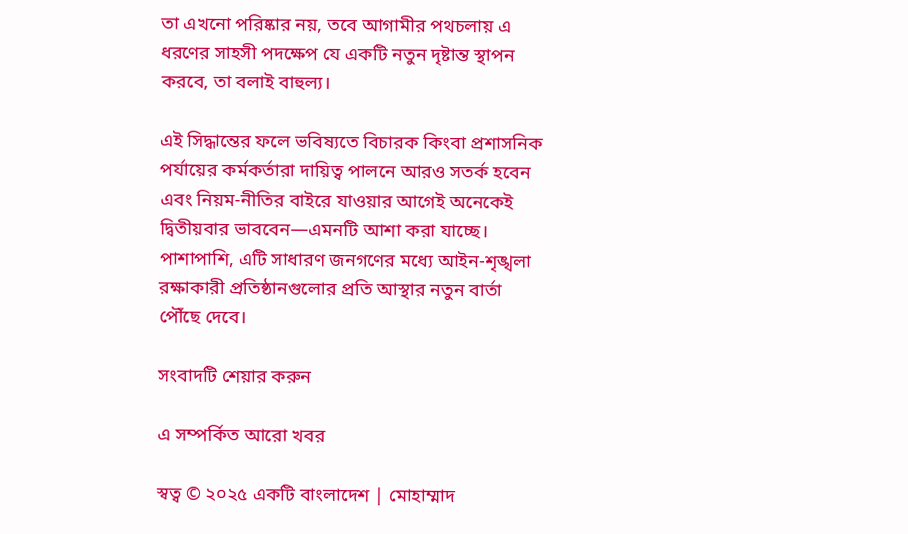তা এখনো পরিষ্কার নয়, তবে আগামীর পথচলায় এ ধরণের সাহসী পদক্ষেপ যে একটি নতুন দৃষ্টান্ত স্থাপন করবে, তা বলাই বাহুল্য।

এই সিদ্ধান্তের ফলে ভবিষ্যতে বিচারক কিংবা প্রশাসনিক পর্যায়ের কর্মকর্তারা দায়িত্ব পালনে আরও সতর্ক হবেন এবং নিয়ম-নীতির বাইরে যাওয়ার আগেই অনেকেই দ্বিতীয়বার ভাববেন—এমনটি আশা করা যাচ্ছে। পাশাপাশি, এটি সাধারণ জনগণের মধ্যে আইন-শৃঙ্খলা রক্ষাকারী প্রতিষ্ঠানগুলোর প্রতি আস্থার নতুন বার্তা পৌঁছে দেবে।

সংবাদটি শেয়ার করুন

এ সম্পর্কিত আরো খবর

স্বত্ব © ২০২৫ একটি বাংলাদেশ | মোহাম্মাদ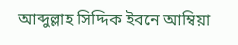আব্দুল্লাহ সিদ্দিক ইবনে আম্বিয়া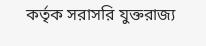কর্তৃক সরাসরি যুক্তরাজ্য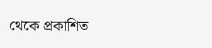থেকে প্রকাশিত